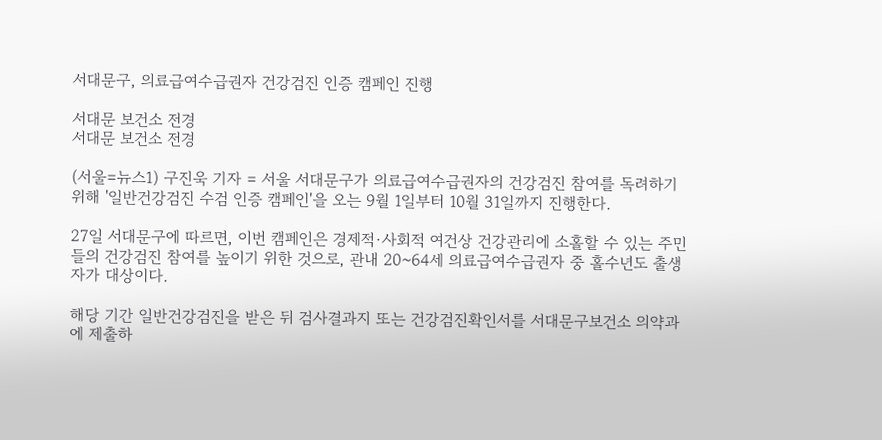서대문구, 의료급여수급권자 건강검진 인증 캠페인 진행

서대문 보건소 전경
서대문 보건소 전경

(서울=뉴스1) 구진욱 기자 = 서울 서대문구가 의료급여수급권자의 건강검진 참여를 독려하기 위해 '일반건강검진 수검 인증 캠페인'을 오는 9월 1일부터 10월 31일까지 진행한다.

27일 서대문구에 따르면, 이번 캠페인은 경제적·사회적 여건상 건강관리에 소홀할 수 있는 주민들의 건강검진 참여를 높이기 위한 것으로, 관내 20~64세 의료급여수급권자 중 홀수년도 출생자가 대상이다.

해당 기간 일반건강검진을 받은 뒤 검사결과지 또는 건강검진확인서를 서대문구보건소 의약과에 제출하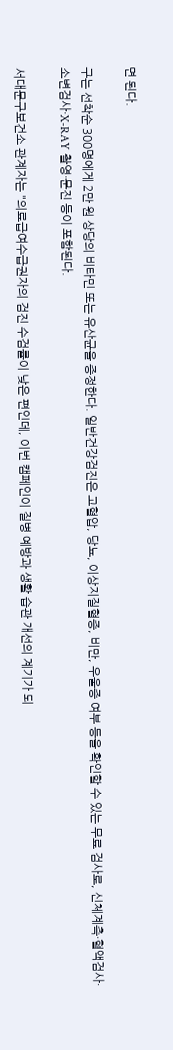면 된다.

구는 선착순 300명에게 2만 원 상당의 비타민 또는 유산균을 증정한다. 일반건강검진은 고혈압, 당뇨, 이상지질혈증, 비만, 우울증 여부 등을 확인할 수 있는 무료 검사로, 신체계측·혈액검사·소변검사·X-RAY 촬영·문진 등이 포함된다.

서대문구보건소 관계자는 "의료급여수급권자의 검진 수검률이 낮은 편인데, 이번 캠페인이 질병 예방과 생활 습관 개선의 계기가 되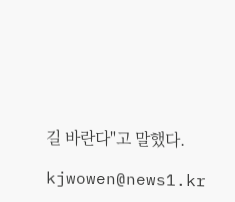길 바란다"고 말했다.

kjwowen@news1.kr